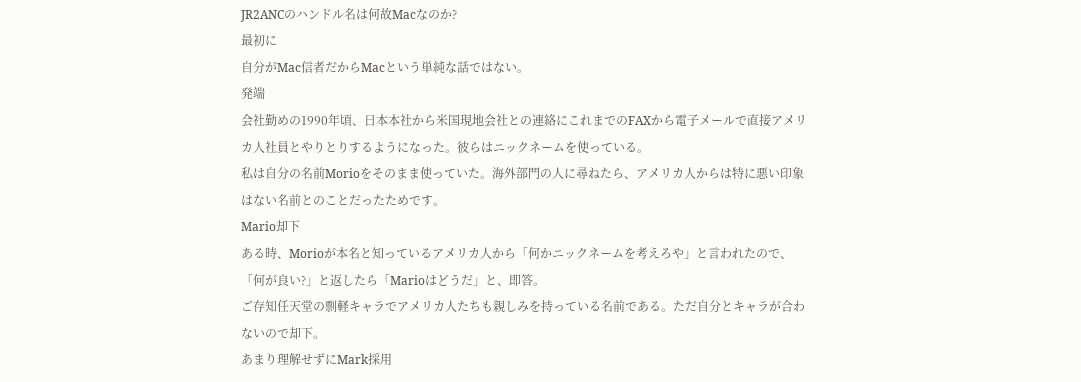JR2ANCのハンドル名は何故Macなのか?
最初に
自分がMac信者だからMacという単純な話ではない。
発端
会社勤めの1990年頃、日本本社から米国現地会社との連絡にこれまでのFAXから電子メールで直接アメリカ人社員とやりとりするようになった。彼らはニックネームを使っている。
私は自分の名前Morioをそのまま使っていた。海外部門の人に尋ねたら、アメリカ人からは特に悪い印象はない名前とのことだったためです。
Mario却下
ある時、Morioが本名と知っているアメリカ人から「何かニックネームを考えろや」と言われたので、「何が良い?」と返したら「Marioはどうだ」と、即答。
ご存知任天堂の剽軽キャラでアメリカ人たちも親しみを持っている名前である。ただ自分とキャラが合わないので却下。
あまり理解せずにMark採用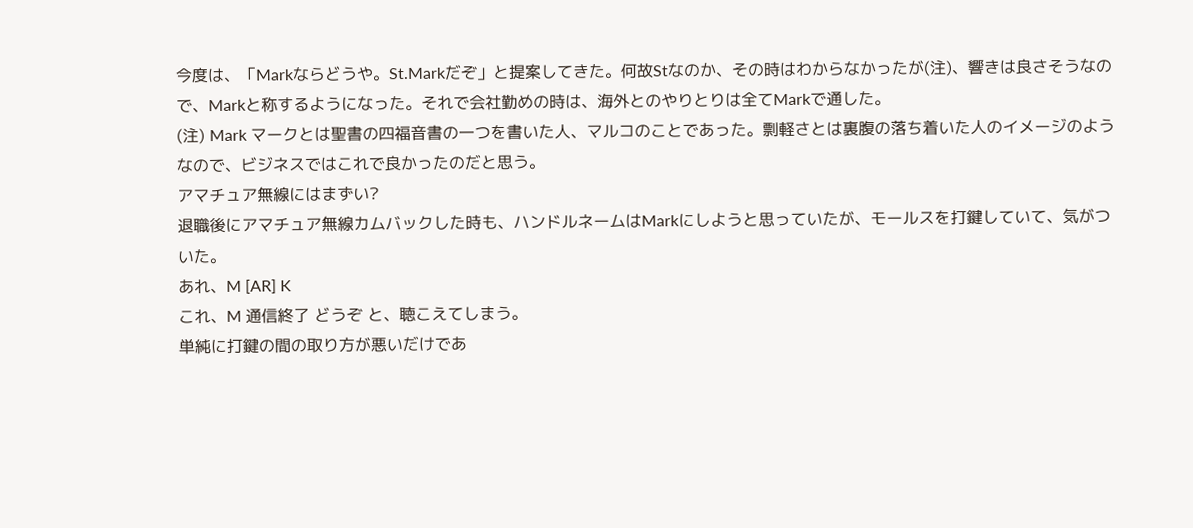今度は、「Markならどうや。St.Markだぞ」と提案してきた。何故Stなのか、その時はわからなかったが(注)、響きは良さそうなので、Markと称するようになった。それで会社勤めの時は、海外とのやりとりは全てMarkで通した。
(注) Mark マークとは聖書の四福音書の一つを書いた人、マルコのことであった。剽軽さとは裏腹の落ち着いた人のイメージのようなので、ビジネスではこれで良かったのだと思う。
アマチュア無線にはまずい?
退職後にアマチュア無線カムバックした時も、ハンドルネームはMarkにしようと思っていたが、モールスを打鍵していて、気がついた。
あれ、M [AR] K
これ、M 通信終了 どうぞ と、聴こえてしまう。
単純に打鍵の間の取り方が悪いだけであ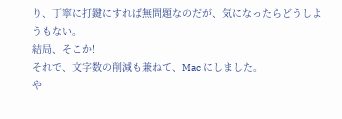り、丁寧に打鍵にすれば無問題なのだが、気になったらどうしようもない。
結局、そこか!
それで、文字数の削減も兼ねて、Mac にしました。
や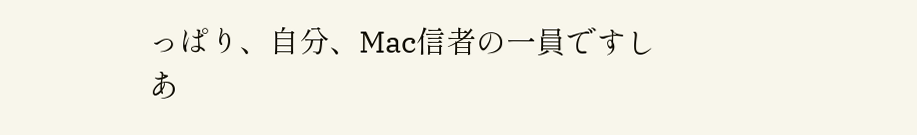っぱり、自分、Mac信者の一員ですし
あ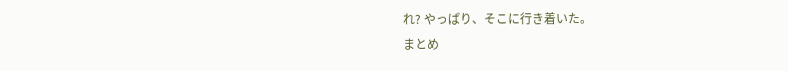れ? やっぱり、そこに行き着いた。
まとめ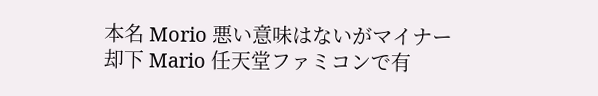本名 Morio 悪い意味はないがマイナー
却下 Mario 任天堂ファミコンで有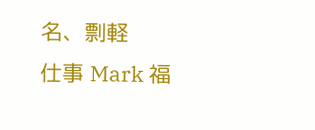名、剽軽
仕事 Mark 福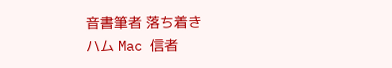音書筆者 落ち着き
ハム Mac 信者